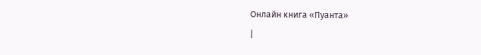Онлайн книга «Пуанта»
|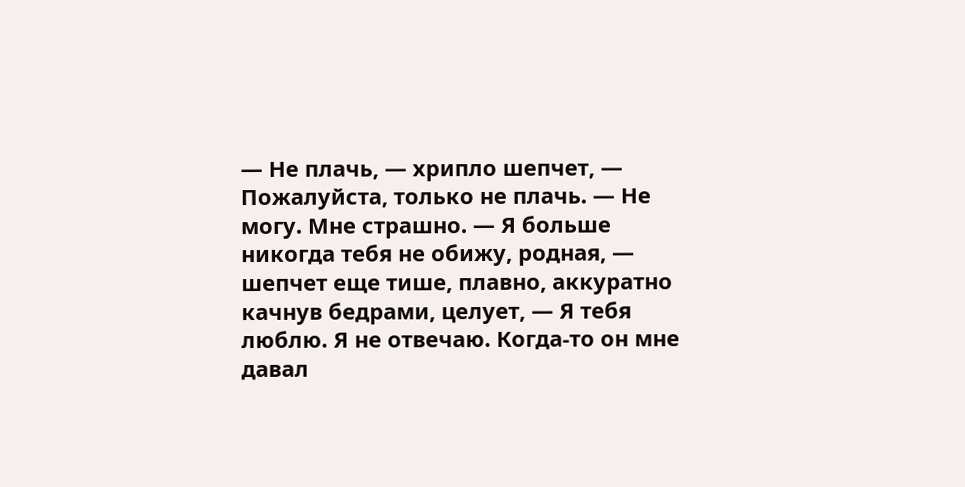— Не плачь, — хрипло шепчет, — Пожалуйста, только не плачь. — Не могу. Мне страшно. — Я больше никогда тебя не обижу, родная, — шепчет еще тише, плавно, аккуратно качнув бедрами, целует, — Я тебя люблю. Я не отвечаю. Когда-то он мне давал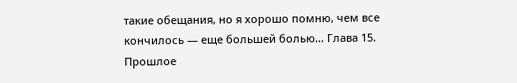такие обещания, но я хорошо помню, чем все кончилось — еще большей болью… Глава 15. Прошлое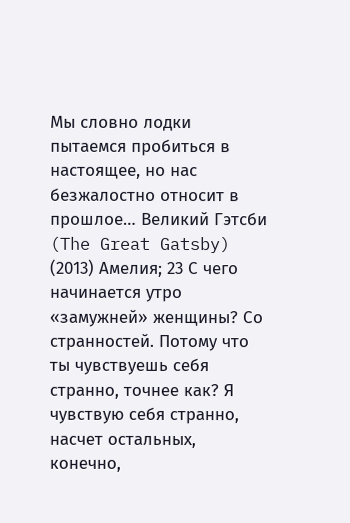Мы словно лодки пытаемся пробиться в настоящее, но нас безжалостно относит в прошлое… Великий Гэтсби (The Great Gatsby) (2013) Амелия; 23 С чего начинается утро «замужней» женщины? Со странностей. Потому что ты чувствуешь себя странно, точнее как? Я чувствую себя странно, насчет остальных, конечно,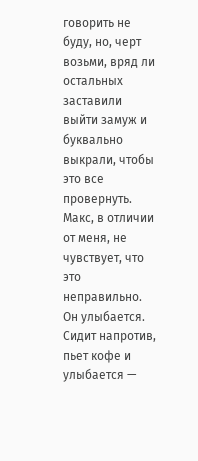говорить не буду, но, черт возьми, вряд ли остальных заставили выйти замуж и буквально выкрали, чтобы это все провернуть. Макс, в отличии от меня, не чувствует, что это неправильно. Он улыбается. Сидит напротив, пьет кофе и улыбается —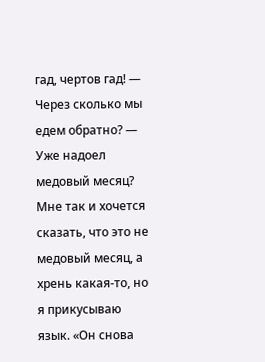гад, чертов гад! — Через сколько мы едем обратно? — Уже надоел медовый месяц? Мне так и хочется сказать, что это не медовый месяц, а хрень какая-то, но я прикусываю язык. «Он снова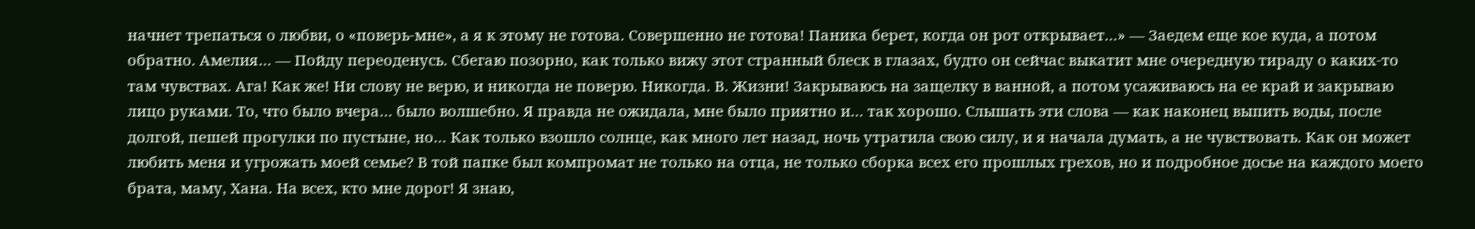начнет трепаться о любви, о «поверь-мне», а я к этому не готова. Совершенно не готова! Паника берет, когда он рот открывает…» — Заедем еще кое куда, а потом обратно. Амелия… — Пойду переоденусь. Сбегаю позорно, как только вижу этот странный блеск в глазах, будто он сейчас выкатит мне очередную тираду о каких-то там чувствах. Ага! Как же! Ни слову не верю, и никогда не поверю. Никогда. В. Жизни! Закрываюсь на защелку в ванной, а потом усаживаюсь на ее край и закрываю лицо руками. То, что было вчера… было волшебно. Я правда не ожидала, мне было приятно и… так хорошо. Слышать эти слова — как наконец выпить воды, после долгой, пешей прогулки по пустыне, но… Как только взошло солнце, как много лет назад, ночь утратила свою силу, и я начала думать, а не чувствовать. Как он может любить меня и угрожать моей семье? В той папке был компромат не только на отца, не только сборка всех его прошлых грехов, но и подробное досье на каждого моего брата, маму, Хана. На всех, кто мне дорог! Я знаю,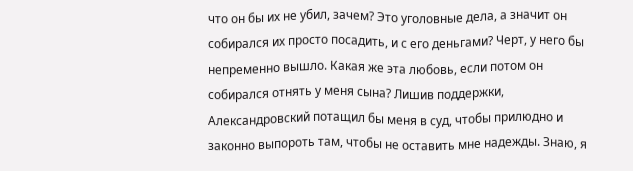что он бы их не убил, зачем? Это уголовные дела, а значит он собирался их просто посадить, и с его деньгами? Черт, у него бы непременно вышло. Какая же эта любовь, если потом он собирался отнять у меня сына? Лишив поддержки, Александровский потащил бы меня в суд, чтобы прилюдно и законно выпороть там, чтобы не оставить мне надежды. Знаю, я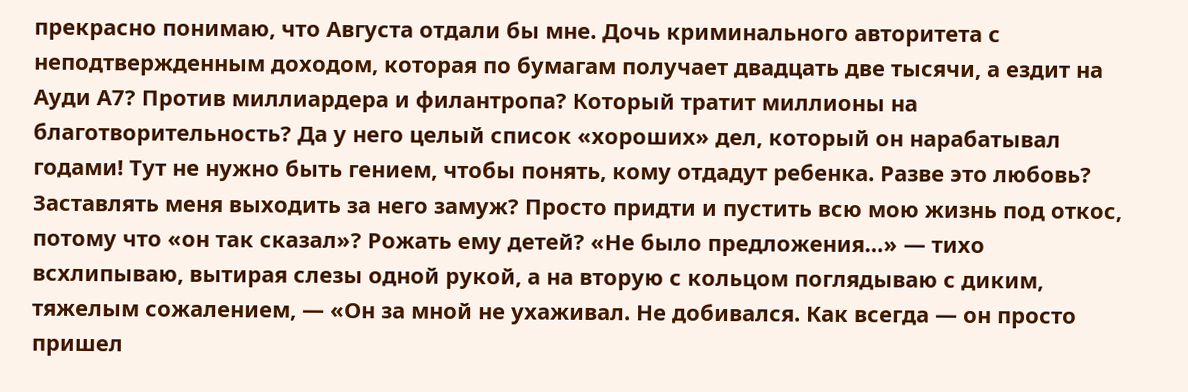прекрасно понимаю, что Августа отдали бы мне. Дочь криминального авторитета с неподтвержденным доходом, которая по бумагам получает двадцать две тысячи, а ездит на Ауди А7? Против миллиардера и филантропа? Который тратит миллионы на благотворительность? Да у него целый список «хороших» дел, который он нарабатывал годами! Тут не нужно быть гением, чтобы понять, кому отдадут ребенка. Разве это любовь? Заставлять меня выходить за него замуж? Просто придти и пустить всю мою жизнь под откос, потому что «он так сказал»? Рожать ему детей? «Не было предложения…» — тихо всхлипываю, вытирая слезы одной рукой, а на вторую с кольцом поглядываю с диким, тяжелым сожалением, — «Он за мной не ухаживал. Не добивался. Как всегда — он просто пришел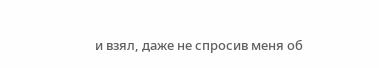и взял, даже не спросив меня об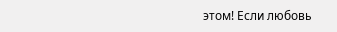этом! Если любовь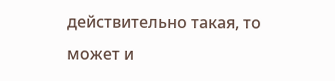действительно такая, то может и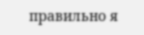правильно я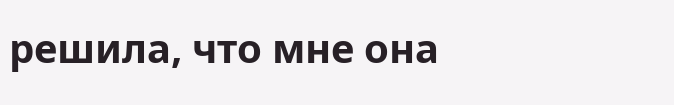решила, что мне она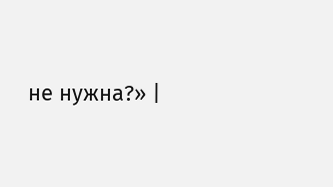не нужна?» |